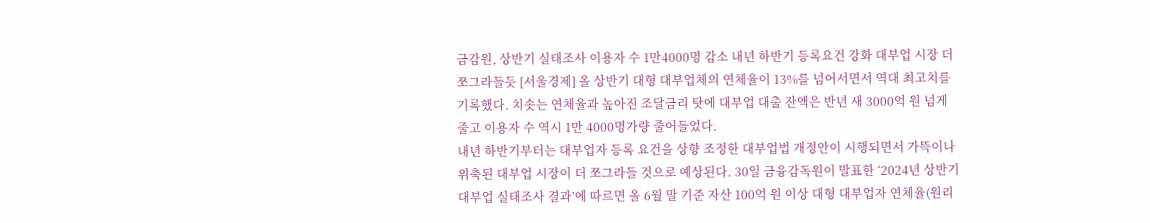금감원, 상반기 실태조사 이용자 수 1만4000명 감소 내년 하반기 등록요건 강화 대부업 시장 더 쪼그라들듯 [서울경제] 올 상반기 대형 대부업체의 연체율이 13%를 넘어서면서 역대 최고치를 기록했다. 치솟는 연체율과 높아진 조달금리 탓에 대부업 대출 잔액은 반년 새 3000억 원 넘게 줄고 이용자 수 역시 1만 4000명가량 줄어들었다.
내년 하반기부터는 대부업자 등록 요건을 상향 조정한 대부업법 개정안이 시행되면서 가뜩이나 위축된 대부업 시장이 더 쪼그라들 것으로 예상된다. 30일 금융감독원이 발표한 ‘2024년 상반기 대부업 실태조사 결과’에 따르면 올 6월 말 기준 자산 100억 원 이상 대형 대부업자 연체율(원리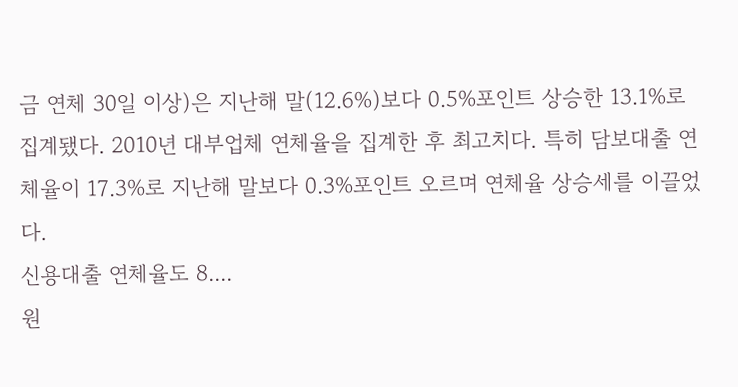금 연체 30일 이상)은 지난해 말(12.6%)보다 0.5%포인트 상승한 13.1%로 집계됐다. 2010년 대부업체 연체율을 집계한 후 최고치다. 특히 담보대출 연체율이 17.3%로 지난해 말보다 0.3%포인트 오르며 연체율 상승세를 이끌었다.
신용대출 연체율도 8....
원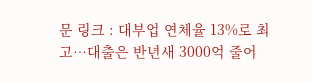문 링크 : 대부업 연체율 13%로 최고…대출은 반년새 3000억 줄어